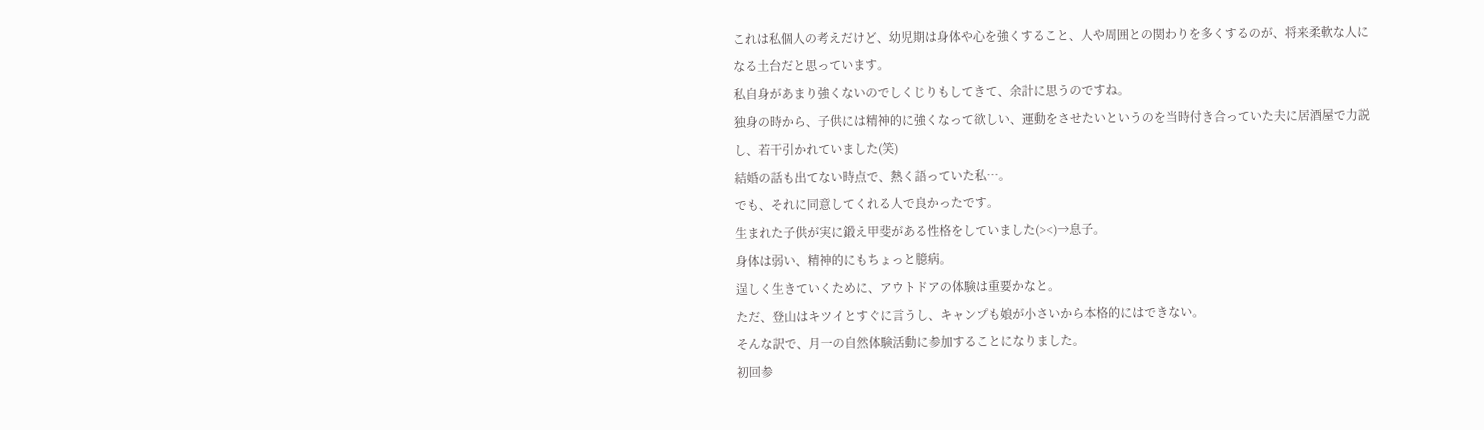これは私個人の考えだけど、幼児期は身体や心を強くすること、人や周囲との関わりを多くするのが、将来柔軟な人になる土台だと思っています。
私自身があまり強くないのでしくじりもしてきて、余計に思うのですね。
独身の時から、子供には精神的に強くなって欲しい、運動をさせたいというのを当時付き合っていた夫に居酒屋で力説し、若干引かれていました(笑)
結婚の話も出てない時点で、熱く語っていた私…。
でも、それに同意してくれる人で良かったです。
生まれた子供が実に鍛え甲斐がある性格をしていました(><)→息子。
身体は弱い、精神的にもちょっと臆病。
逞しく生きていくために、アウトドアの体験は重要かなと。
ただ、登山はキツイとすぐに言うし、キャンプも娘が小さいから本格的にはできない。
そんな訳で、月一の自然体験活動に参加することになりました。
初回参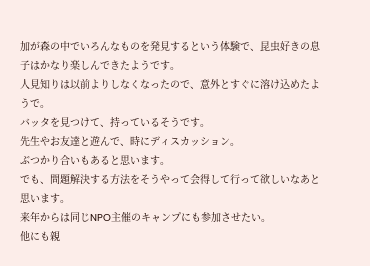加が森の中でいろんなものを発見するという体験で、昆虫好きの息子はかなり楽しんできたようです。
人見知りは以前よりしなくなったので、意外とすぐに溶け込めたようで。
バッタを見つけて、持っているそうです。
先生やお友達と遊んで、時にディスカッション。
ぶつかり合いもあると思います。
でも、問題解決する方法をそうやって会得して行って欲しいなあと思います。
来年からは同じNPO主催のキャンプにも参加させたい。
他にも親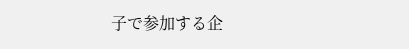子で参加する企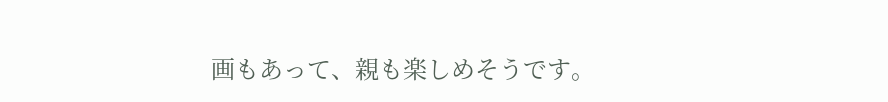画もあって、親も楽しめそうです。